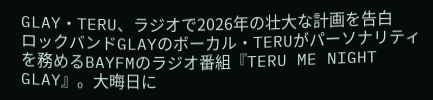GLAY・TERU、ラジオで2026年の壮大な計画を告白
ロックバンドGLAYのボーカル・TERUがパーソナリティを務めるBAYFMのラジオ番組『TERU ME NIGHT GLAY』。大晦日に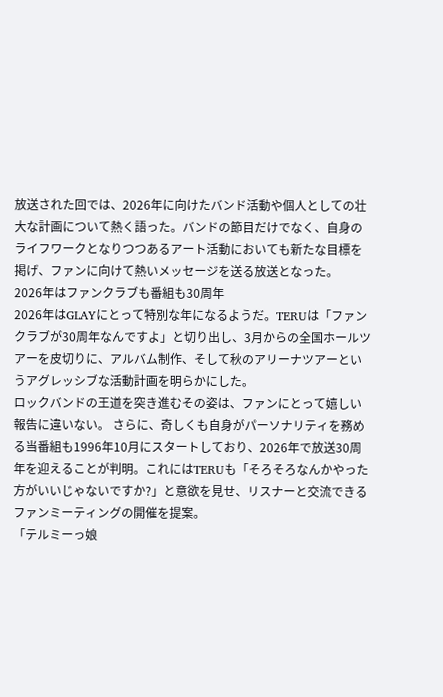放送された回では、2026年に向けたバンド活動や個人としての壮大な計画について熱く語った。バンドの節目だけでなく、自身のライフワークとなりつつあるアート活動においても新たな目標を掲げ、ファンに向けて熱いメッセージを送る放送となった。
2026年はファンクラブも番組も30周年
2026年はGLAYにとって特別な年になるようだ。TERUは「ファンクラブが30周年なんですよ」と切り出し、3月からの全国ホールツアーを皮切りに、アルバム制作、そして秋のアリーナツアーというアグレッシブな活動計画を明らかにした。
ロックバンドの王道を突き進むその姿は、ファンにとって嬉しい報告に違いない。 さらに、奇しくも自身がパーソナリティを務める当番組も1996年10月にスタートしており、2026年で放送30周年を迎えることが判明。これにはTERUも「そろそろなんかやった方がいいじゃないですか?」と意欲を見せ、リスナーと交流できるファンミーティングの開催を提案。
「テルミーっ娘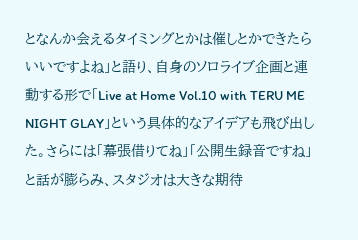となんか会えるタイミングとかは催しとかできたらいいですよね」と語り、自身のソロライブ企画と連動する形で「Live at Home Vol.10 with TERU ME NIGHT GLAY」という具体的なアイデアも飛び出した。さらには「幕張借りてね」「公開生録音ですね」と話が膨らみ、スタジオは大きな期待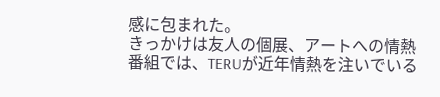感に包まれた。
きっかけは友人の個展、アートへの情熱
番組では、TERUが近年情熱を注いでいる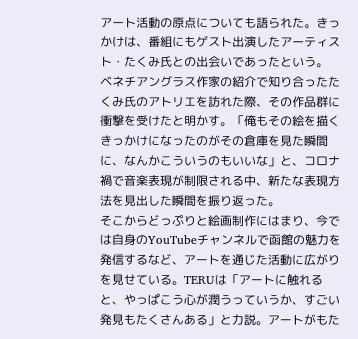アート活動の原点についても語られた。きっかけは、番組にもゲスト出演したアーティスト・たくみ氏との出会いであったという。
ベネチアングラス作家の紹介で知り合ったたくみ氏のアトリエを訪れた際、その作品群に衝撃を受けたと明かす。「俺もその絵を描くきっかけになったのがその倉庫を見た瞬間に、なんかこういうのもいいな」と、コロナ禍で音楽表現が制限される中、新たな表現方法を見出した瞬間を振り返った。
そこからどっぷりと絵画制作にはまり、今では自身のYouTubeチャンネルで函館の魅力を発信するなど、アートを通じた活動に広がりを見せている。TERUは「アートに触れると、やっぱこう心が潤うっていうか、すごい発見もたくさんある」と力説。アートがもた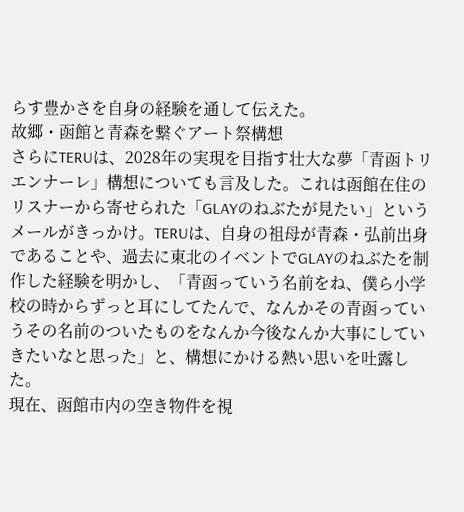らす豊かさを自身の経験を通して伝えた。
故郷・函館と青森を繋ぐアート祭構想
さらにTERUは、2028年の実現を目指す壮大な夢「青函トリエンナーレ」構想についても言及した。これは函館在住のリスナーから寄せられた「GLAYのねぶたが見たい」というメールがきっかけ。TERUは、自身の祖母が青森・弘前出身であることや、過去に東北のイベントでGLAYのねぶたを制作した経験を明かし、「青函っていう名前をね、僕ら小学校の時からずっと耳にしてたんで、なんかその青函っていうその名前のついたものをなんか今後なんか大事にしていきたいなと思った」と、構想にかける熱い思いを吐露した。
現在、函館市内の空き物件を視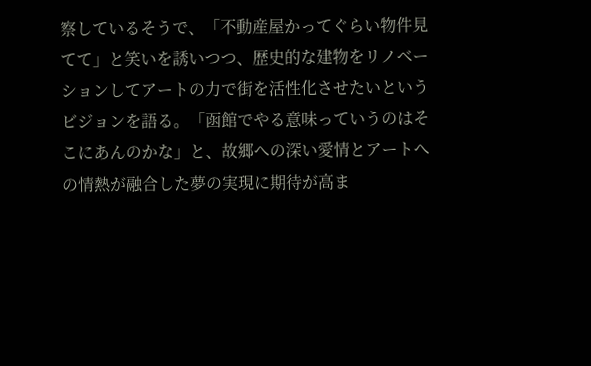察しているそうで、「不動産屋かってぐらい物件見てて」と笑いを誘いつつ、歴史的な建物をリノベーションしてアートの力で街を活性化させたいというビジョンを語る。「函館でやる意味っていうのはそこにあんのかな」と、故郷への深い愛情とアートへの情熱が融合した夢の実現に期待が高ま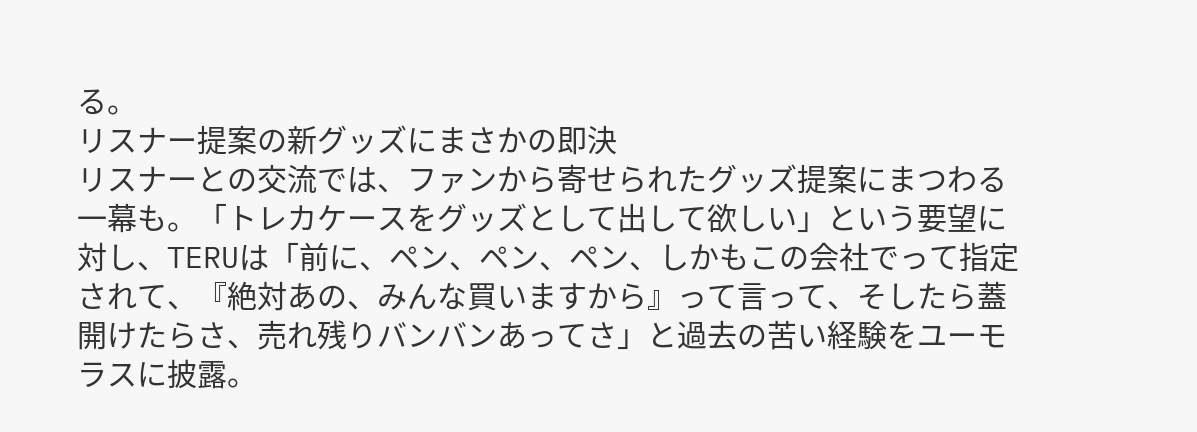る。
リスナー提案の新グッズにまさかの即決
リスナーとの交流では、ファンから寄せられたグッズ提案にまつわる一幕も。「トレカケースをグッズとして出して欲しい」という要望に対し、TERUは「前に、ペン、ペン、ペン、しかもこの会社でって指定されて、『絶対あの、みんな買いますから』って言って、そしたら蓋開けたらさ、売れ残りバンバンあってさ」と過去の苦い経験をユーモラスに披露。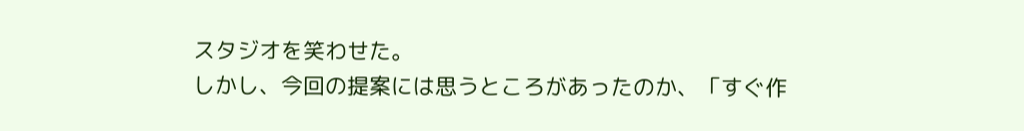スタジオを笑わせた。
しかし、今回の提案には思うところがあったのか、「すぐ作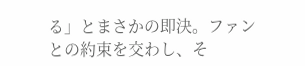る」とまさかの即決。ファンとの約束を交わし、そ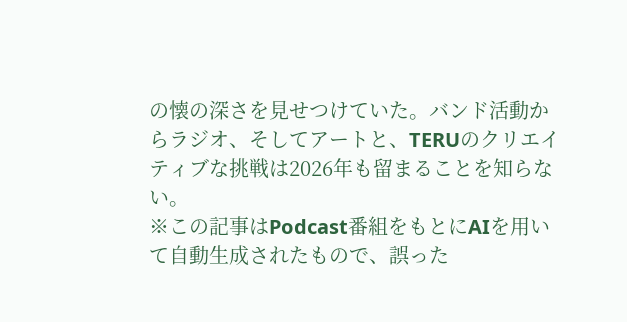の懐の深さを見せつけていた。バンド活動からラジオ、そしてアートと、TERUのクリエイティブな挑戦は2026年も留まることを知らない。
※この記事はPodcast番組をもとにAIを用いて自動生成されたもので、誤った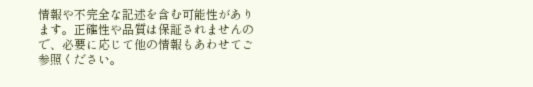情報や不完全な記述を含む可能性があります。正確性や品質は保証されませんので、必要に応じて他の情報もあわせてご参照ください。